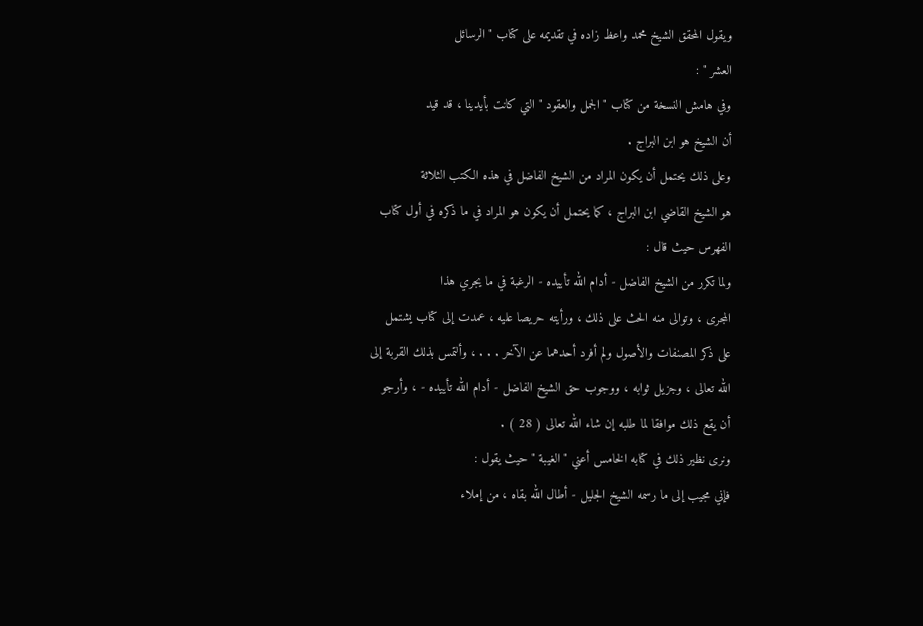ويقول المحقق الشيخ محمد واعظ زاده في تقديمه على كتاب " الرسائل
العشر " :
وفي هامش النسخة من كتاب " الجمل والعقود " التي كانت بأيدينا ، قد قيد
أن الشيخ هو ابن البراج .
وعلى ذلك يحتمل أن يكون المراد من الشيخ الفاضل في هذه الكتب الثلاثة
هو الشيخ القاضي ابن البراج ، كما يحتمل أن يكون هو المراد في ما ذكره في أول كتاب
الفهرس حيث قال :
ولما تكرر من الشيخ الفاضل - أدام الله تأييده - الرغبة في ما يجري هذا
المجرى ، وتوالى منه الحث على ذلك ، ورأيته حريصا عليه ، عمدت إلى كتاب يشتمل
على ذكر المصنفات والأصول ولم أفرد أحدهما عن الآخر . . . ، وألتمس بذلك القربة إلى
الله تعالى ، وجزيل ثوابه ، ووجوب حق الشيخ الفاضل - أدام الله تأييده - ، وأرجو
أن يقع ذلك موافقا لما طلبه إن شاء الله تعالى ( 28 ) .
ونرى نظير ذلك في كتابه الخامس أعني " الغيبة " حيث يقول :
فإني مجيب إلى ما رسمه الشيخ الجليل - أطال الله بقاه ، من إملاء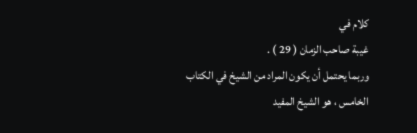كلام في
غيبة صاحب الزمان ( 29 ) .
وربما يحتمل أن يكون المراد من الشيخ في الكتاب الخامس ، هو الشيخ المفيد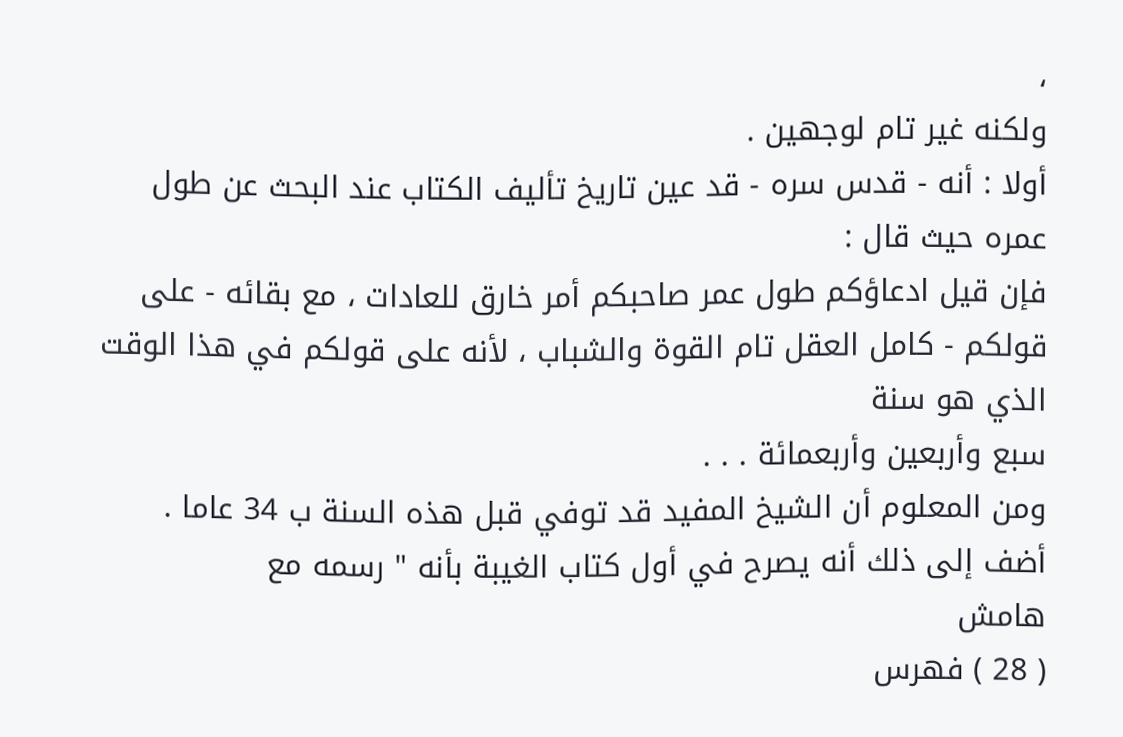،
ولكنه غير تام لوجهين .
أولا : أنه - قدس سره - قد عين تاريخ تأليف الكتاب عند البحث عن طول
عمره حيث قال :
فإن قيل ادعاؤكم طول عمر صاحبكم أمر خارق للعادات ، مع بقائه - على
قولكم - كامل العقل تام القوة والشباب ، لأنه على قولكم في هذا الوقت الذي هو سنة
سبع وأربعين وأربعمائة . . .
ومن المعلوم أن الشيخ المفيد قد توفي قبل هذه السنة ب 34 عاما .
أضف إلى ذلك أنه يصرح في أول كتاب الغيبة بأنه " رسمه مع
هامش
( 28 ) فهرس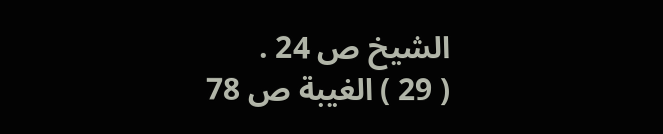الشيخ ص 24 .
( 29 ) الغيبة ص 78